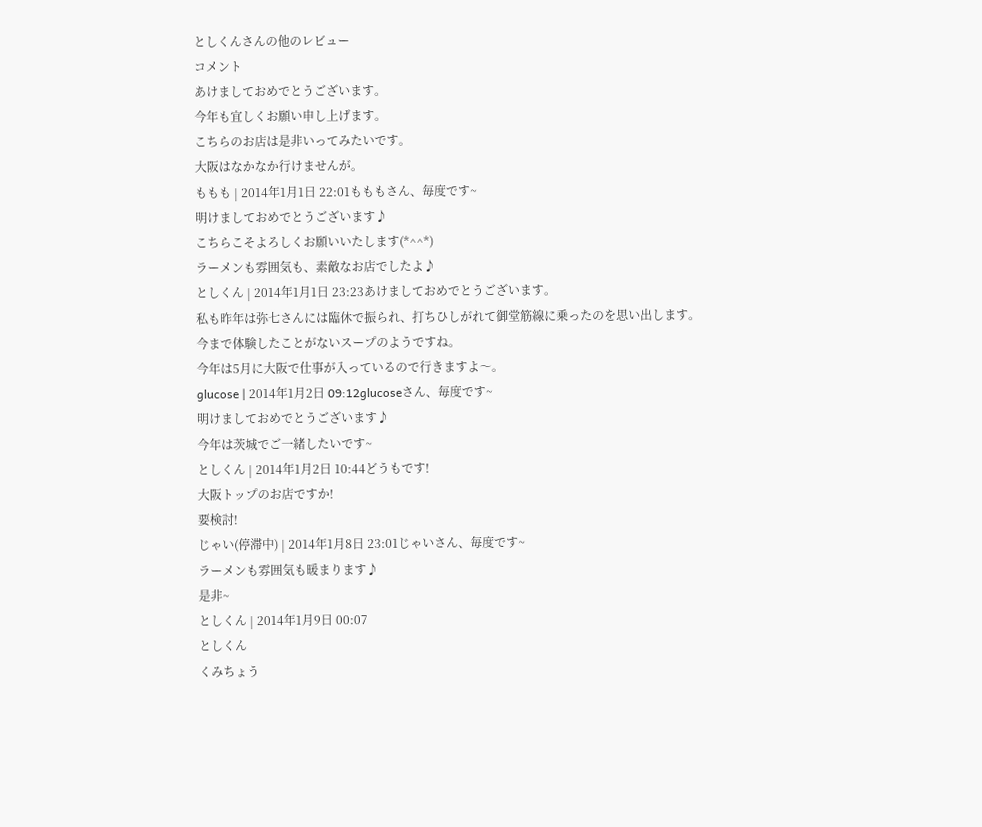としくんさんの他のレビュー
コメント
あけましておめでとうございます。
今年も宜しくお願い申し上げます。
こちらのお店は是非いってみたいです。
大阪はなかなか行けませんが。
ももも | 2014年1月1日 22:01もももさん、毎度です~
明けましておめでとうございます♪
こちらこそよろしくお願いいたします(*^^*)
ラーメンも雰囲気も、素敵なお店でしたよ♪
としくん | 2014年1月1日 23:23あけましておめでとうございます。
私も昨年は弥七さんには臨休で振られ、打ちひしがれて御堂筋線に乗ったのを思い出します。
今まで体験したことがないスープのようですね。
今年は5月に大阪で仕事が入っているので行きますよ〜。
glucose | 2014年1月2日 09:12glucoseさん、毎度です~
明けましておめでとうございます♪
今年は茨城でご一緒したいです~
としくん | 2014年1月2日 10:44どうもです!
大阪トップのお店ですか!
要検討!
じゃい(停滞中) | 2014年1月8日 23:01じゃいさん、毎度です~
ラーメンも雰囲気も暖まります♪
是非~
としくん | 2014年1月9日 00:07
としくん
くみちょう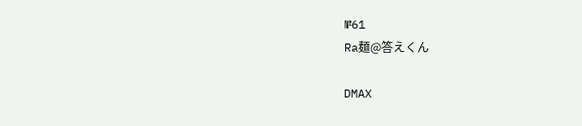№61
Ra麺@答えくん

DMAX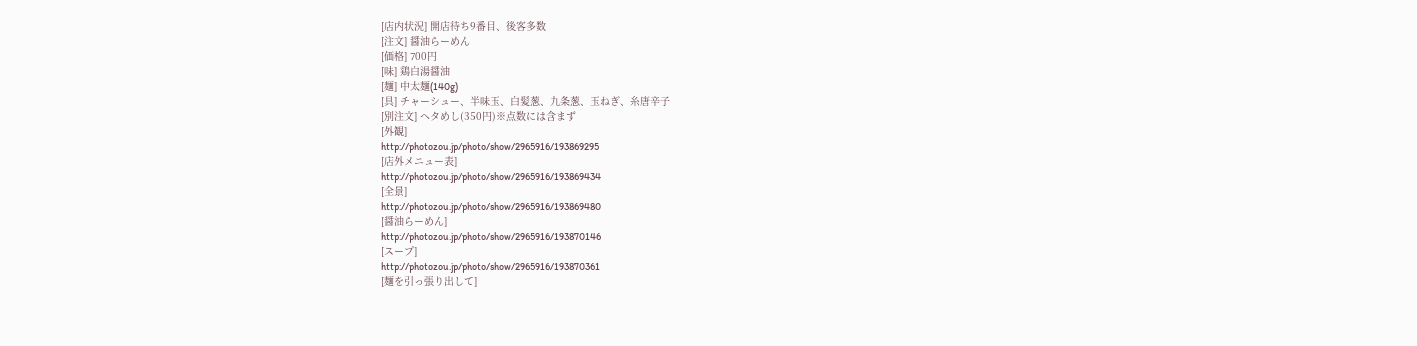[店内状況] 開店待ち9番目、後客多数
[注文] 醤油らーめん
[価格] 700円
[味] 鶏白湯醤油
[麺] 中太麺(140g)
[具] チャーシュー、半味玉、白髪葱、九条葱、玉ねぎ、糸唐辛子
[別注文] ヘタめし(350円)※点数には含まず
[外観]
http://photozou.jp/photo/show/2965916/193869295
[店外メニュー表]
http://photozou.jp/photo/show/2965916/193869434
[全景]
http://photozou.jp/photo/show/2965916/193869480
[醤油らーめん]
http://photozou.jp/photo/show/2965916/193870146
[スープ]
http://photozou.jp/photo/show/2965916/193870361
[麺を引っ張り出して]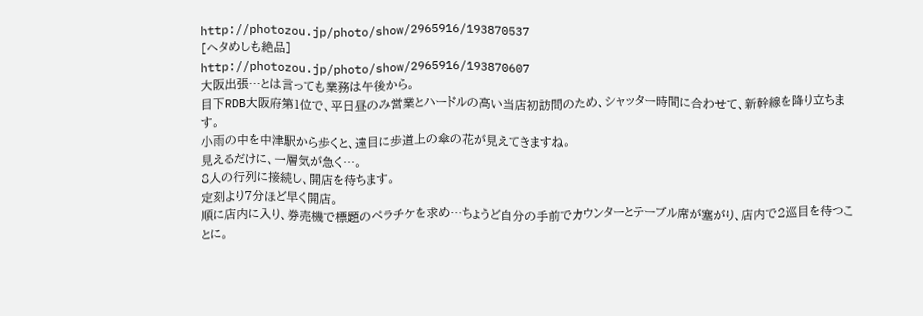http://photozou.jp/photo/show/2965916/193870537
[ヘタめしも絶品]
http://photozou.jp/photo/show/2965916/193870607
大阪出張…とは言っても業務は午後から。
目下RDB大阪府第1位で、平日昼のみ営業とハードルの高い当店初訪問のため、シャッター時間に合わせて、新幹線を降り立ちます。
小雨の中を中津駅から歩くと、遠目に歩道上の傘の花が見えてきますね。
見えるだけに、一層気が急く…。
8人の行列に接続し、開店を待ちます。
定刻より7分ほど早く開店。
順に店内に入り、券売機で標題のペラチケを求め…ちょうど自分の手前でカウンターとテーブル席が塞がり、店内で2巡目を待つことに。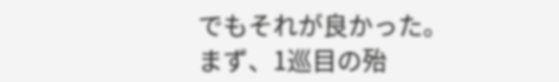でもそれが良かった。
まず、1巡目の殆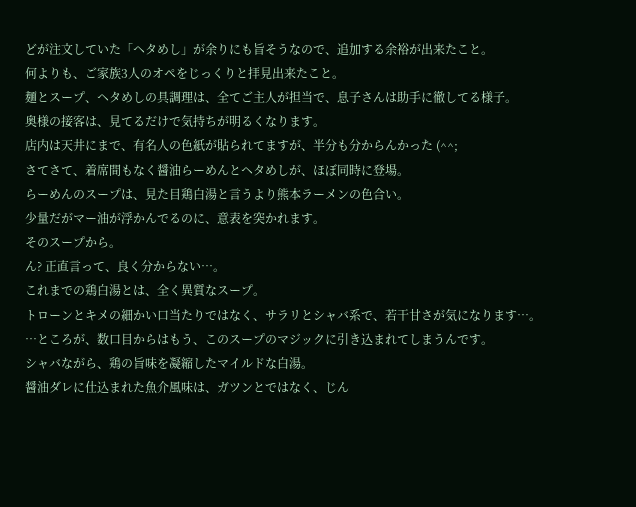どが注文していた「ヘタめし」が余りにも旨そうなので、追加する余裕が出来たこと。
何よりも、ご家族3人のオペをじっくりと拝見出来たこと。
麺とスープ、ヘタめしの具調理は、全てご主人が担当で、息子さんは助手に徹してる様子。
奥様の接客は、見てるだけで気持ちが明るくなります。
店内は天井にまで、有名人の色紙が貼られてますが、半分も分からんかった (^^;
さてさて、着席間もなく醤油らーめんとヘタめしが、ほぼ同時に登場。
らーめんのスープは、見た目鶏白湯と言うより熊本ラーメンの色合い。
少量だがマー油が浮かんでるのに、意表を突かれます。
そのスープから。
ん? 正直言って、良く分からない…。
これまでの鶏白湯とは、全く異質なスープ。
トローンとキメの細かい口当たりではなく、サラリとシャバ系で、若干甘さが気になります…。
…ところが、数口目からはもう、このスープのマジックに引き込まれてしまうんです。
シャバながら、鶏の旨味を凝縮したマイルドな白湯。
醤油ダレに仕込まれた魚介風味は、ガツンとではなく、じん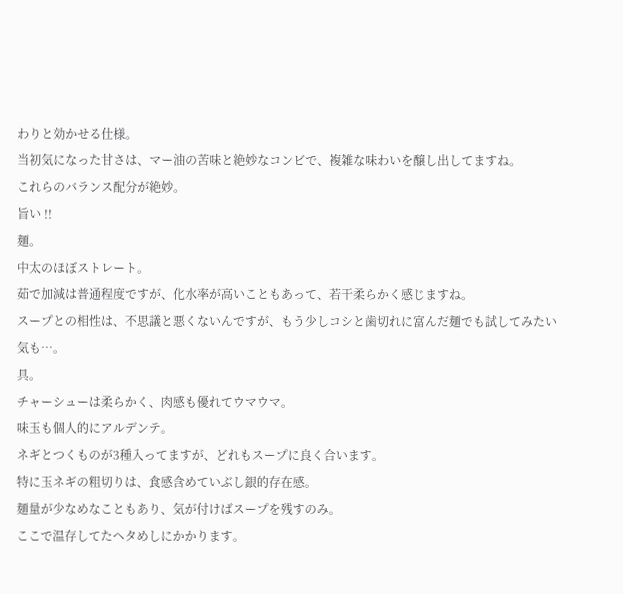わりと効かせる仕様。
当初気になった甘さは、マー油の苦味と絶妙なコンビで、複雑な味わいを醸し出してますね。
これらのバランス配分が絶妙。
旨い !!
麺。
中太のほぼストレート。
茹で加減は普通程度ですが、化水率が高いこともあって、若干柔らかく感じますね。
スープとの相性は、不思議と悪くないんですが、もう少しコシと歯切れに富んだ麺でも試してみたい気も…。
具。
チャーシューは柔らかく、肉感も優れてウマウマ。
味玉も個人的にアルデンテ。
ネギとつくものが3種入ってますが、どれもスープに良く合います。
特に玉ネギの粗切りは、食感含めていぶし銀的存在感。
麺量が少なめなこともあり、気が付けばスープを残すのみ。
ここで温存してたヘタめしにかかります。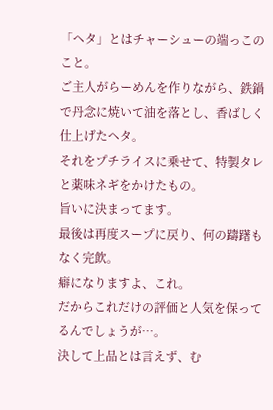「ヘタ」とはチャーシューの端っこのこと。
ご主人がらーめんを作りながら、鉄鍋で丹念に焼いて油を落とし、香ばしく仕上げたヘタ。
それをプチライスに乗せて、特製タレと薬味ネギをかけたもの。
旨いに決まってます。
最後は再度スープに戻り、何の躊躇もなく完飲。
癖になりますよ、これ。
だからこれだけの評価と人気を保ってるんでしょうが…。
決して上品とは言えず、む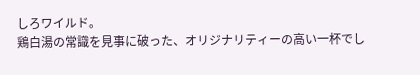しろワイルド。
鶏白湯の常識を見事に破った、オリジナリティーの高い一杯でし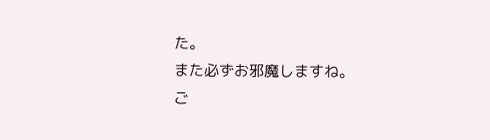た。
また必ずお邪魔しますね。
ご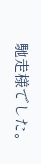馳走様でした。